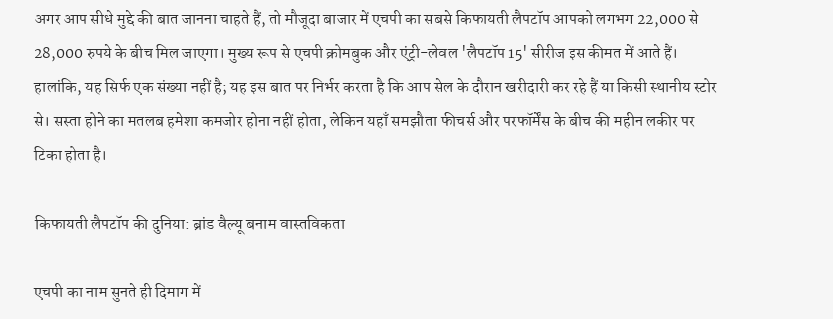अगर आप सीधे मुद्दे की बात जानना चाहते हैं, तो मौजूदा बाजार में एचपी का सबसे किफायती लैपटॉप आपको लगभग 22,000 से 28,000 रुपये के बीच मिल जाएगा। मुख्य रूप से एचपी क्रोमबुक और एंट्री-लेवल 'लैपटॉप 15' सीरीज इस कीमत में आते हैं। हालांकि, यह सिर्फ एक संख्या नहीं है; यह इस बात पर निर्भर करता है कि आप सेल के दौरान खरीदारी कर रहे हैं या किसी स्थानीय स्टोर से। सस्ता होने का मतलब हमेशा कमजोर होना नहीं होता, लेकिन यहाँ समझौता फीचर्स और परफॉर्मेंस के बीच की महीन लकीर पर टिका होता है।

किफायती लैपटॉप की दुनिया: ब्रांड वैल्यू बनाम वास्तविकता

एचपी का नाम सुनते ही दिमाग में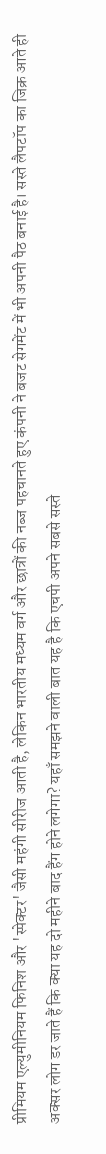प्रीमियम एल्युमीनियम फिनिश और 'स्पेक्टर' जैसी महंगी सीरीज आती है, लेकिन भारतीय मध्यम वर्ग और छात्रों की नब्ज पहचानते हुए कंपनी ने बजट सेगमेंट में भी अपनी पैठ बनाई है। सस्ते लैपटॉप का जिक्र आते ही अक्सर लोग डर जाते हैं कि क्या यह दो महीने बाद हैंग होने लगेगा? यहाँ समझने वाली बात यह है कि एचपी अपने सबसे सस्ते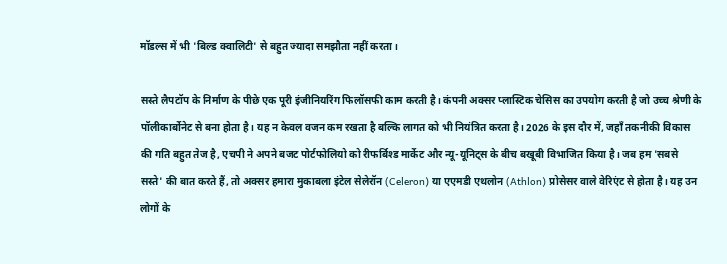मॉडल्स में भी 'बिल्ड क्वालिटी' से बहुत ज्यादा समझौता नहीं करता।

सस्ते लैपटॉप के निर्माण के पीछे एक पूरी इंजीनियरिंग फिलॉसफी काम करती है। कंपनी अक्सर प्लास्टिक चेसिस का उपयोग करती है जो उच्च श्रेणी के पॉलीकार्बोनेट से बना होता है। यह न केवल वजन कम रखता है बल्कि लागत को भी नियंत्रित करता है। 2026 के इस दौर में, जहाँ तकनीकी विकास की गति बहुत तेज है, एचपी ने अपने बजट पोर्टफोलियो को रीफर्बिश्ड मार्केट और न्यू-यूनिट्स के बीच बखूबी विभाजित किया है। जब हम 'सबसे सस्ते' की बात करते हैं, तो अक्सर हमारा मुकाबला इंटेल सेलेरॉन (Celeron) या एएमडी एथलोन (Athlon) प्रोसेसर वाले वेरिएंट से होता है। यह उन लोगों के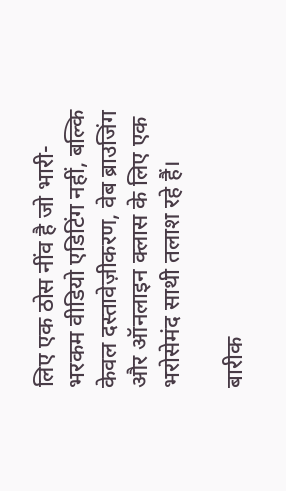लिए एक ठोस नींव है जो भारी-भरकम वीडियो एडिटिंग नहीं, बल्कि केवल दस्तावेज़ीकरण, वेब ब्राउजिंग और ऑनलाइन क्लास के लिए एक भरोसेमंद साथी तलाश रहे हैं।

बारीक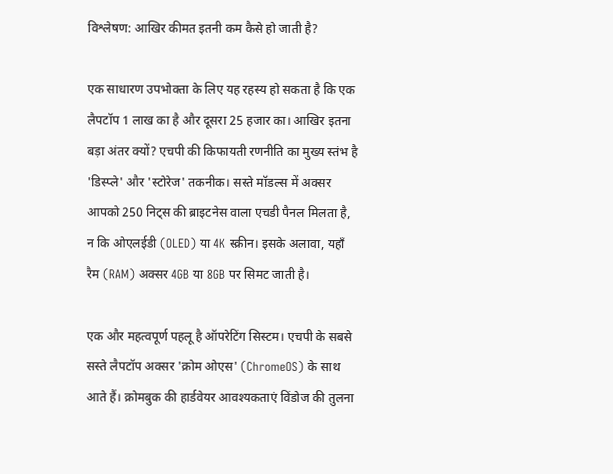विश्लेषण: आखिर कीमत इतनी कम कैसे हो जाती है?

एक साधारण उपभोक्ता के लिए यह रहस्य हो सकता है कि एक लैपटॉप 1 लाख का है और दूसरा 25 हजार का। आखिर इतना बड़ा अंतर क्यों? एचपी की किफायती रणनीति का मुख्य स्तंभ है 'डिस्प्ले' और 'स्टोरेज' तकनीक। सस्ते मॉडल्स में अक्सर आपको 250 निट्स की ब्राइटनेस वाला एचडी पैनल मिलता है, न कि ओएलईडी (OLED) या 4K स्क्रीन। इसके अलावा, यहाँ रैम (RAM) अक्सर 4GB या 8GB पर सिमट जाती है।

एक और महत्वपूर्ण पहलू है ऑपरेटिंग सिस्टम। एचपी के सबसे सस्ते लैपटॉप अक्सर 'क्रोम ओएस' (ChromeOS) के साथ आते हैं। क्रोमबुक की हार्डवेयर आवश्यकताएं विंडोज की तुलना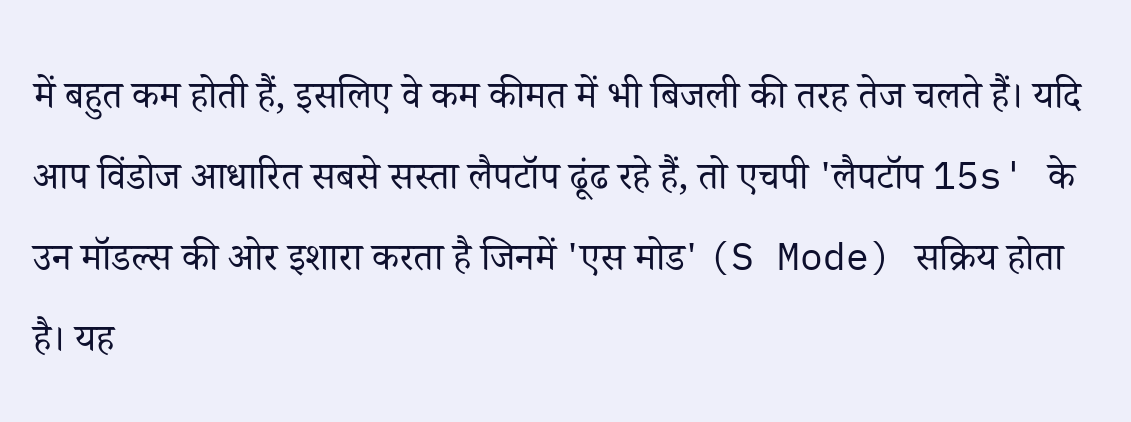में बहुत कम होती हैं, इसलिए वे कम कीमत में भी बिजली की तरह तेज चलते हैं। यदि आप विंडोज आधारित सबसे सस्ता लैपटॉप ढूंढ रहे हैं, तो एचपी 'लैपटॉप 15s' के उन मॉडल्स की ओर इशारा करता है जिनमें 'एस मोड' (S Mode) सक्रिय होता है। यह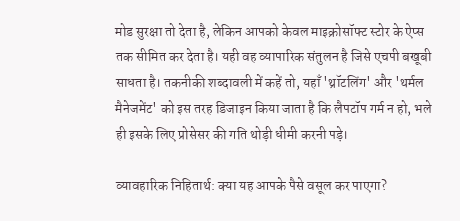मोड सुरक्षा तो देता है, लेकिन आपको केवल माइक्रोसॉफ्ट स्टोर के ऐप्स तक सीमित कर देता है। यही वह व्यापारिक संतुलन है जिसे एचपी बखूबी साधता है। तकनीकी शब्दावली में कहें तो, यहाँ 'थ्रॉटलिंग' और 'थर्मल मैनेजमेंट' को इस तरह डिजाइन किया जाता है कि लैपटॉप गर्म न हो, भले ही इसके लिए प्रोसेसर की गति थोड़ी धीमी करनी पड़े।

व्यावहारिक निहितार्थ: क्या यह आपके पैसे वसूल कर पाएगा?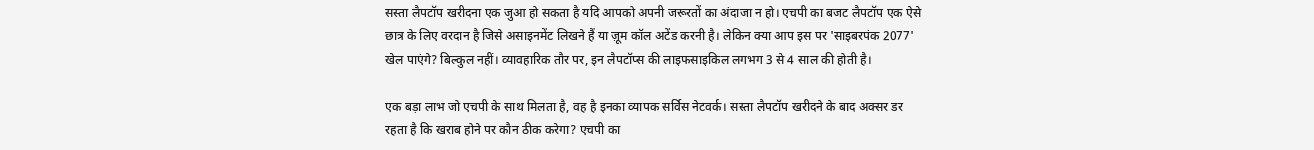सस्ता लैपटॉप खरीदना एक जुआ हो सकता है यदि आपको अपनी जरूरतों का अंदाजा न हो। एचपी का बजट लैपटॉप एक ऐसे छात्र के लिए वरदान है जिसे असाइनमेंट लिखने हैं या ज़ूम कॉल अटेंड करनी है। लेकिन क्या आप इस पर 'साइबरपंक 2077' खेल पाएंगे? बिल्कुल नहीं। व्यावहारिक तौर पर, इन लैपटॉप्स की लाइफसाइकिल लगभग 3 से 4 साल की होती है।

एक बड़ा लाभ जो एचपी के साथ मिलता है, वह है इनका व्यापक सर्विस नेटवर्क। सस्ता लैपटॉप खरीदने के बाद अक्सर डर रहता है कि खराब होने पर कौन ठीक करेगा? एचपी का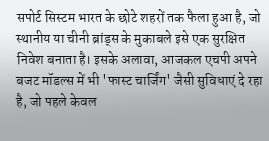सपोर्ट सिस्टम भारत के छोटे शहरों तक फैला हुआ है, जो स्थानीय या चीनी ब्रांड्स के मुकाबले इसे एक सुरक्षित निवेश बनाता है। इसके अलावा, आजकल एचपी अपने बजट मॉडल्स में भी 'फास्ट चार्जिंग' जैसी सुविधाएं दे रहा है, जो पहले केवल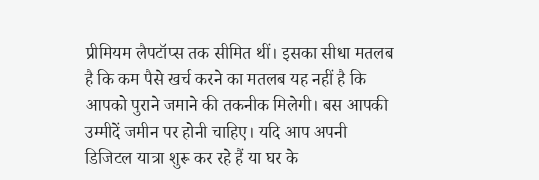प्रीमियम लैपटॉप्स तक सीमित थीं। इसका सीधा मतलब है कि कम पैसे खर्च करने का मतलब यह नहीं है कि आपको पुराने जमाने की तकनीक मिलेगी। बस आपकी उम्मीदें जमीन पर होनी चाहिए। यदि आप अपनी डिजिटल यात्रा शुरू कर रहे हैं या घर के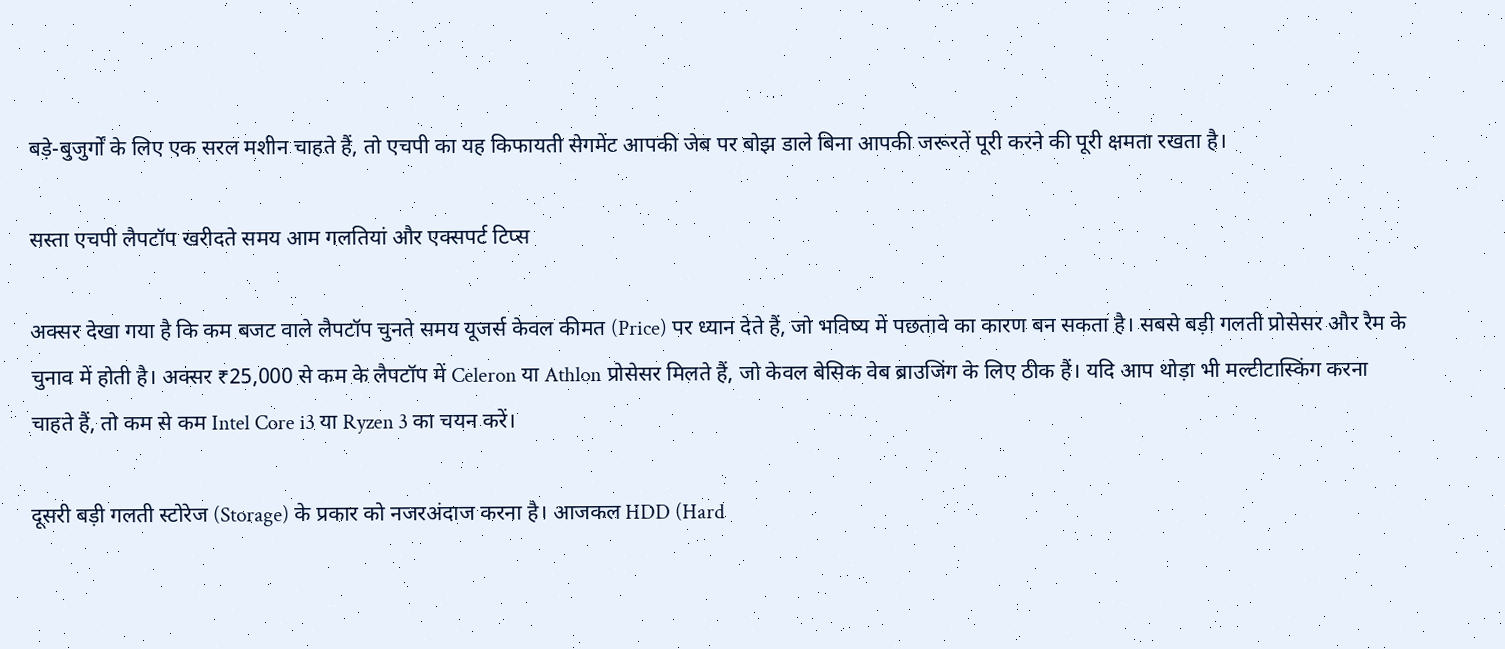बड़े-बुजुर्गों के लिए एक सरल मशीन चाहते हैं, तो एचपी का यह किफायती सेगमेंट आपकी जेब पर बोझ डाले बिना आपकी जरूरतें पूरी करने की पूरी क्षमता रखता है।

सस्ता एचपी लैपटॉप खरीदते समय आम गलतियां और एक्सपर्ट टिप्स

अक्सर देखा गया है कि कम बजट वाले लैपटॉप चुनते समय यूजर्स केवल कीमत (Price) पर ध्यान देते हैं, जो भविष्य में पछतावे का कारण बन सकता है। सबसे बड़ी गलती प्रोसेसर और रैम के चुनाव में होती है। अक्सर ₹25,000 से कम के लैपटॉप में Celeron या Athlon प्रोसेसर मिलते हैं, जो केवल बेसिक वेब ब्राउजिंग के लिए ठीक हैं। यदि आप थोड़ा भी मल्टीटास्किंग करना चाहते हैं, तो कम से कम Intel Core i3 या Ryzen 3 का चयन करें।

दूसरी बड़ी गलती स्टोरेज (Storage) के प्रकार को नजरअंदाज करना है। आजकल HDD (Hard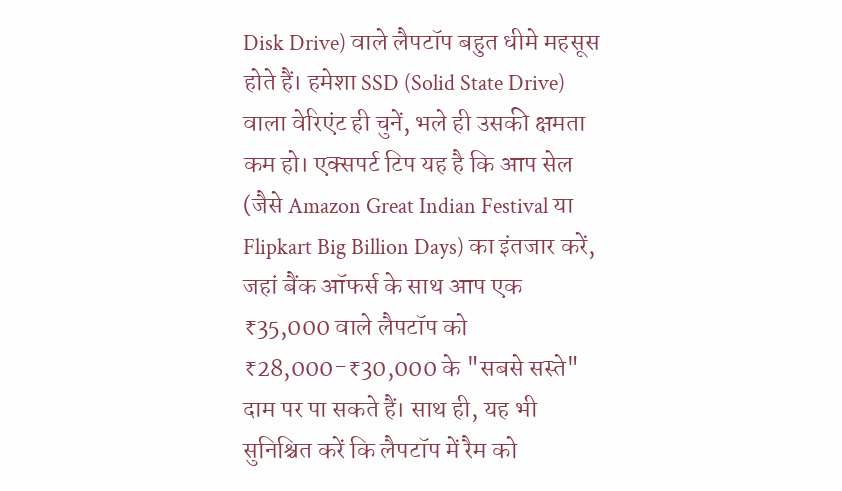Disk Drive) वाले लैपटॉप बहुत धीमे महसूस होते हैं। हमेशा SSD (Solid State Drive) वाला वेरिएंट ही चुनें, भले ही उसकी क्षमता कम हो। एक्सपर्ट टिप यह है कि आप सेल (जैसे Amazon Great Indian Festival या Flipkart Big Billion Days) का इंतजार करें, जहां बैंक ऑफर्स के साथ आप एक ₹35,000 वाले लैपटॉप को ₹28,000-₹30,000 के "सबसे सस्ते" दाम पर पा सकते हैं। साथ ही, यह भी सुनिश्चित करें कि लैपटॉप में रैम को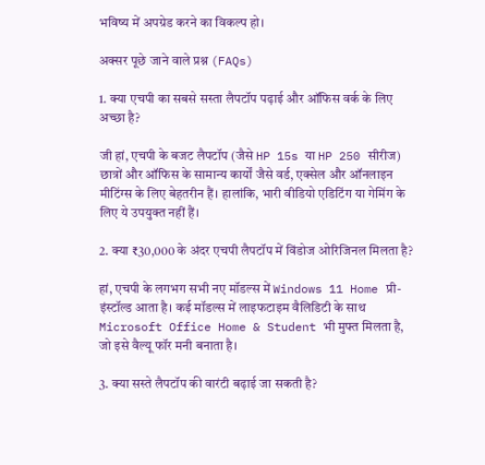भविष्य में अपग्रेड करने का विकल्प हो।

अक्सर पूछे जाने वाले प्रश्न (FAQs)

1. क्या एचपी का सबसे सस्ता लैपटॉप पढ़ाई और ऑफिस वर्क के लिए अच्छा है?

जी हां, एचपी के बजट लैपटॉप (जैसे HP 15s या HP 250 सीरीज) छात्रों और ऑफिस के सामान्य कार्यों जैसे वर्ड, एक्सेल और ऑनलाइन मीटिंग्स के लिए बेहतरीन हैं। हालांकि, भारी वीडियो एडिटिंग या गेमिंग के लिए ये उपयुक्त नहीं हैं।

2. क्या ₹30,000 के अंदर एचपी लैपटॉप में विंडोज ओरिजिनल मिलता है?

हां, एचपी के लगभग सभी नए मॉडल्स में Windows 11 Home प्री-इंस्टॉल्ड आता है। कई मॉडल्स में लाइफटाइम वैलिडिटी के साथ Microsoft Office Home & Student भी मुफ्त मिलता है, जो इसे वैल्यू फॉर मनी बनाता है।

3. क्या सस्ते लैपटॉप की वारंटी बढ़ाई जा सकती है?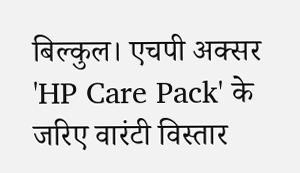बिल्कुल। एचपी अक्सर 'HP Care Pack' के जरिए वारंटी विस्तार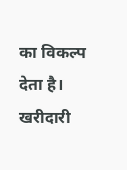का विकल्प देता है। खरीदारी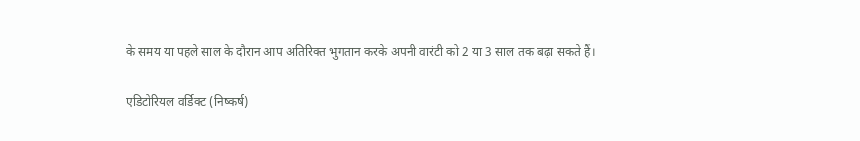के समय या पहले साल के दौरान आप अतिरिक्त भुगतान करके अपनी वारंटी को 2 या 3 साल तक बढ़ा सकते हैं।

एडिटोरियल वर्डिक्ट (निष्कर्ष)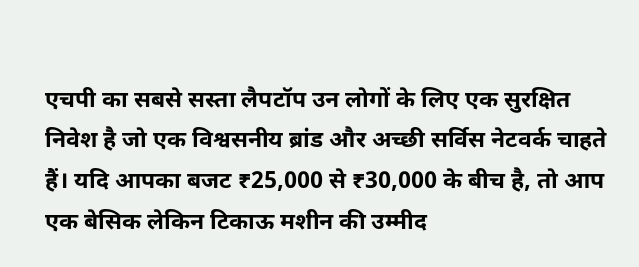एचपी का सबसे सस्ता लैपटॉप उन लोगों के लिए एक सुरक्षित निवेश है जो एक विश्वसनीय ब्रांड और अच्छी सर्विस नेटवर्क चाहते हैं। यदि आपका बजट ₹25,000 से ₹30,000 के बीच है, तो आप एक बेसिक लेकिन टिकाऊ मशीन की उम्मीद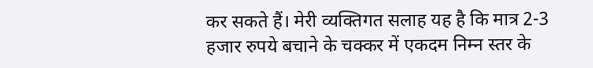कर सकते हैं। मेरी व्यक्तिगत सलाह यह है कि मात्र 2-3 हजार रुपये बचाने के चक्कर में एकदम निम्न स्तर के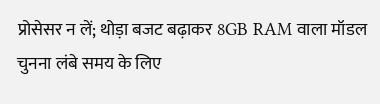प्रोसेसर न लें; थोड़ा बजट बढ़ाकर 8GB RAM वाला मॉडल चुनना लंबे समय के लिए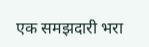एक समझदारी भरा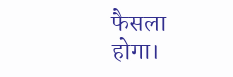फैसला होगा।